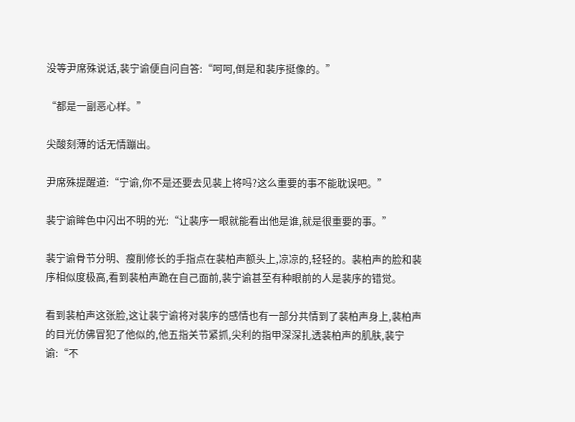没等尹席殊说话,裴宁谕便自问自答:“呵呵,倒是和裴序挺像的。”

“都是一副恶心样。”

尖酸刻薄的话无情蹦出。

尹席殊提醒道:“宁谕,你不是还要去见裴上将吗?这么重要的事不能耽误吧。”

裴宁谕眸色中闪出不明的光:“让裴序一眼就能看出他是谁,就是很重要的事。”

裴宁谕骨节分明、瘦削修长的手指点在裴柏声额头上,凉凉的,轻轻的。裴柏声的脸和裴序相似度极高,看到裴柏声跪在自己面前,裴宁谕甚至有种眼前的人是裴序的错觉。

看到裴柏声这张脸,这让裴宁谕将对裴序的感情也有一部分共情到了裴柏声身上,裴柏声的目光仿佛冒犯了他似的,他五指关节紧抓,尖利的指甲深深扎透裴柏声的肌肤,裴宁谕:“不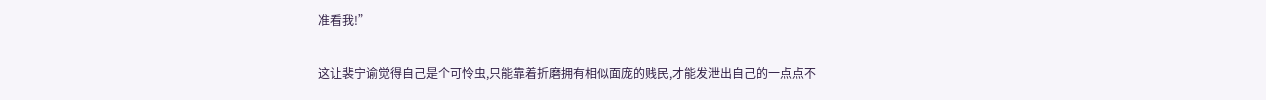准看我!”

这让裴宁谕觉得自己是个可怜虫,只能靠着折磨拥有相似面庞的贱民,才能发泄出自己的一点点不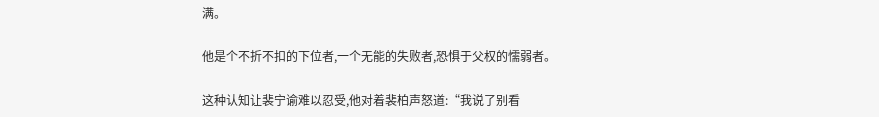满。

他是个不折不扣的下位者,一个无能的失败者,恐惧于父权的懦弱者。

这种认知让裴宁谕难以忍受,他对着裴柏声怒道:“我说了别看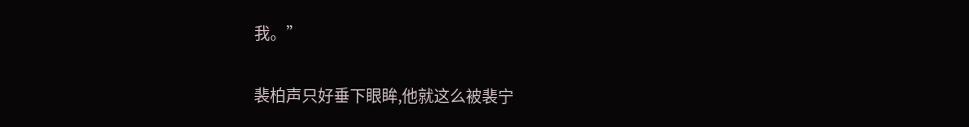我。”

裴柏声只好垂下眼眸,他就这么被裴宁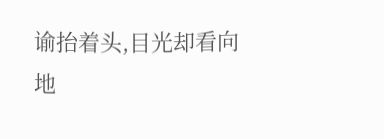谕抬着头,目光却看向地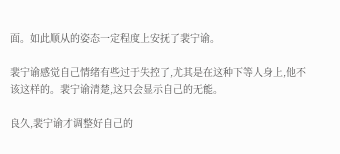面。如此顺从的姿态一定程度上安抚了裴宁谕。

裴宁谕感觉自己情绪有些过于失控了,尤其是在这种下等人身上,他不该这样的。裴宁谕清楚,这只会显示自己的无能。

良久,裴宁谕才调整好自己的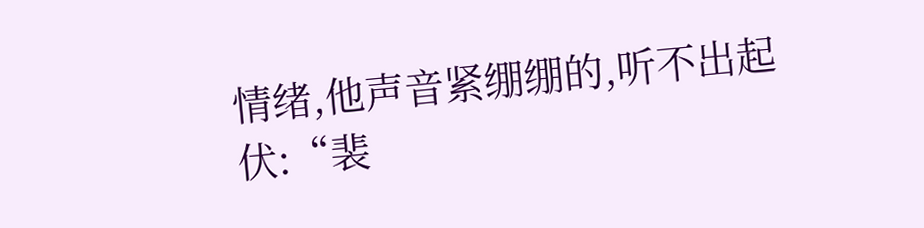情绪,他声音紧绷绷的,听不出起伏:“裴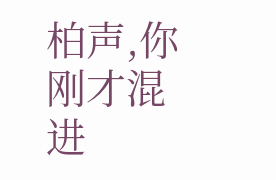柏声,你刚才混进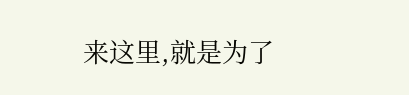来这里,就是为了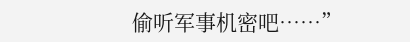偷听军事机密吧……”